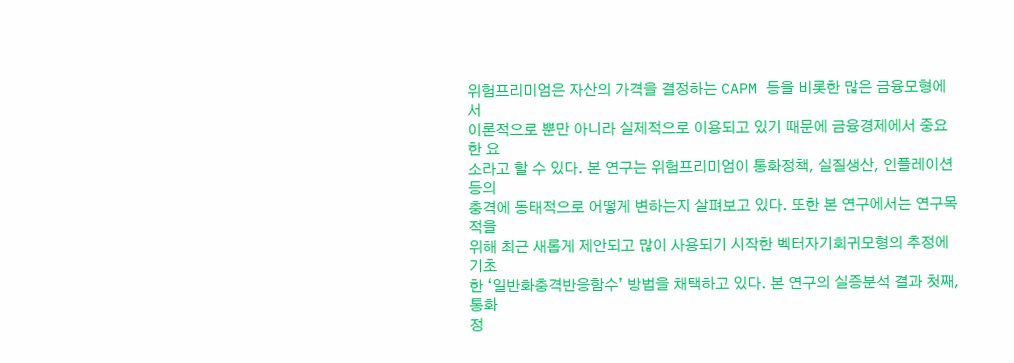위험프리미엄은 자산의 가격을 결정하는 CAPM 등을 비롯한 많은 금융모형에서
이론적으로 뿐만 아니라 실제적으로 이용되고 있기 때문에 금융경제에서 중요한 요
소라고 할 수 있다. 본 연구는 위험프리미엄이 통화정책, 실질생산, 인플레이션 등의
충격에 동태적으로 어떻게 변하는지 살펴보고 있다. 또한 본 연구에서는 연구목적을
위해 최근 새롭게 제안되고 많이 사용되기 시작한 벡터자기회귀모형의 추정에 기초
한 ‘일반화충격반응함수’ 방법을 채택하고 있다. 본 연구의 실증분석 결과 첫째, 통화
정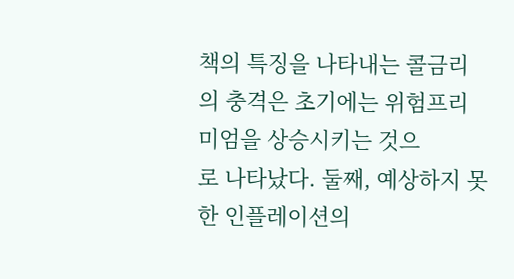책의 특징을 나타내는 콜금리의 충격은 초기에는 위험프리미엄을 상승시키는 것으
로 나타났다. 둘째, 예상하지 못한 인플레이션의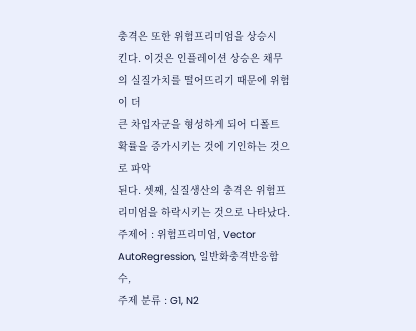충격은 또한 위험프리미엄을 상승시
킨다. 이것은 인플레이션 상승은 채무의 실질가치를 떨어뜨리기 때문에 위험이 더
큰 차입자군을 형성하게 되어 디폴트 확률을 증가시키는 것에 기인하는 것으로 파악
된다. 셋째, 실질생산의 충격은 위험프리미엄을 하락시키는 것으로 나타났다.
주제어 : 위험프리미엄, Vector AutoRegression, 일반화충격반응함수,
주제 분류 : G1, N2